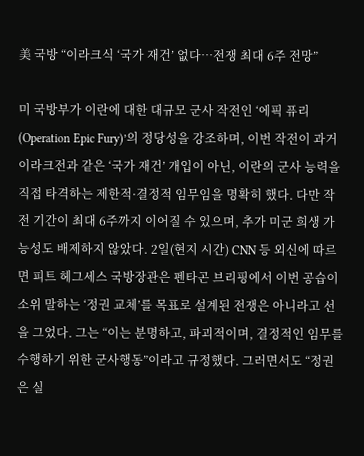美 국방 “이라크식 ‘국가 재건’ 없다…전쟁 최대 6주 전망”

미 국방부가 이란에 대한 대규모 군사 작전인 ‘에픽 퓨리(Operation Epic Fury)’의 정당성을 강조하며, 이번 작전이 과거 이라크전과 같은 ‘국가 재건’ 개입이 아닌, 이란의 군사 능력을 직접 타격하는 제한적·결정적 임무임을 명확히 했다. 다만 작전 기간이 최대 6주까지 이어질 수 있으며, 추가 미군 희생 가능성도 배제하지 않았다. 2일(현지 시간) CNN 등 외신에 따르면 피트 헤그세스 국방장관은 펜타곤 브리핑에서 이번 공습이 소위 말하는 ‘정권 교체’를 목표로 설계된 전쟁은 아니라고 선을 그었다. 그는 “이는 분명하고, 파괴적이며, 결정적인 임무를 수행하기 위한 군사행동”이라고 규정했다. 그러면서도 “정권은 실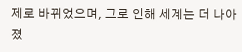제로 바뀌었으며, 그로 인해 세계는 더 나아졌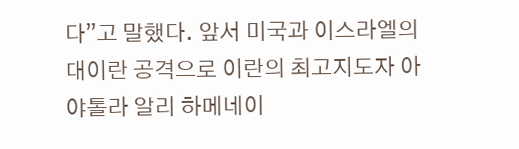다”고 말했다. 앞서 미국과 이스라엘의 대이란 공격으로 이란의 최고지도자 아야톨라 알리 하메네이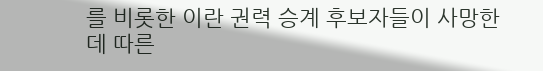를 비롯한 이란 권력 승계 후보자들이 사망한 데 따른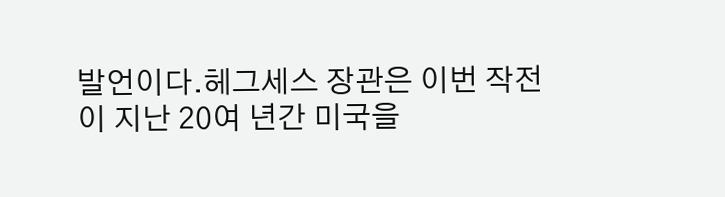발언이다.헤그세스 장관은 이번 작전이 지난 20여 년간 미국을